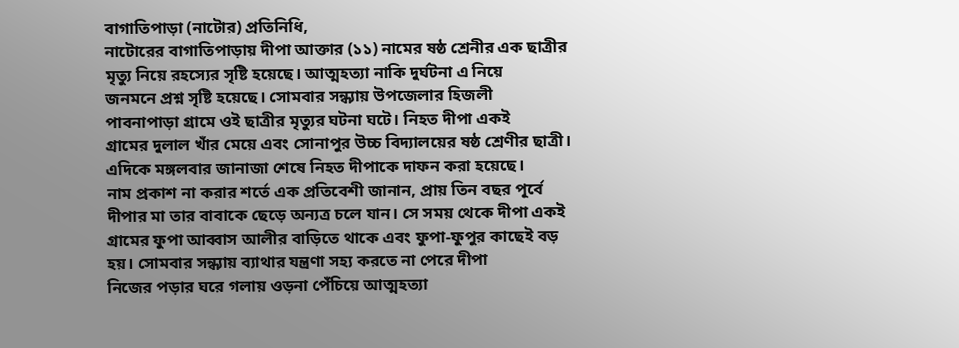বাগাতিপাড়া (নাটোর) প্রতিনিধি,
নাটোরের বাগাতিপাড়ায় দীপা আক্তার (১১) নামের ষষ্ঠ শ্রেনীর এক ছাত্রীর
মৃত্যু নিয়ে রহস্যের সৃষ্টি হয়েছে। আত্মহত্যা নাকি দুর্ঘটনা এ নিয়ে
জনমনে প্রশ্ন সৃষ্টি হয়েছে। সোমবার সন্ধ্যায় উপজেলার হিজলী
পাবনাপাড়া গ্রামে ওই ছাত্রীর মৃত্যুর ঘটনা ঘটে। নিহত দীপা একই
গ্রামের দুলাল খাঁর মেয়ে এবং সোনাপুর উচ্চ বিদ্যালয়ের ষষ্ঠ শ্রেণীর ছাত্রী।
এদিকে মঙ্গলবার জানাজা শেষে নিহত দীপাকে দাফন করা হয়েছে।
নাম প্রকাশ না করার শর্তে এক প্রতিবেশী জানান, প্রায় তিন বছর পূর্বে
দীপার মা তার বাবাকে ছেড়ে অন্যত্র চলে যান। সে সময় থেকে দীপা একই
গ্রামের ফুপা আব্বাস আলীর বাড়িতে থাকে এবং ফুপা-ফুপুর কাছেই বড়
হয়। সোমবার সন্ধ্যায় ব্যাথার যন্ত্রণা সহ্য করতে না পেরে দীপা
নিজের পড়ার ঘরে গলায় ওড়না পেঁচিয়ে আত্মহত্যা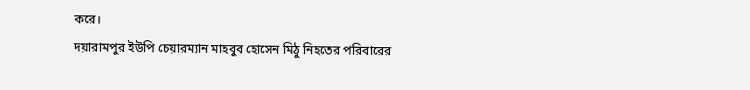করে।
দয়ারামপুর ইউপি চেয়ারম্যান মাহবুব হোসেন মিঠু নিহতের পরিবারের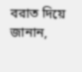বরাত দিয়ে জানান,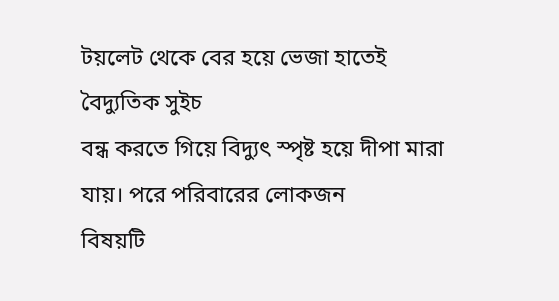টয়লেট থেকে বের হয়ে ভেজা হাতেই বৈদ্যুতিক সুইচ
বন্ধ করতে গিয়ে বিদ্যুৎ স্পৃষ্ট হয়ে দীপা মারা যায়। পরে পরিবারের লোকজন
বিষয়টি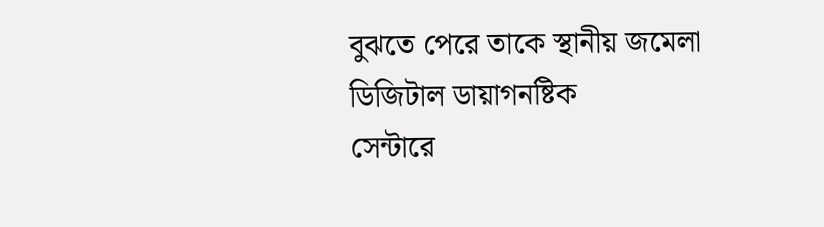বুঝতে পেরে তাকে স্থানীয় জমেলা ডিজিটাল ডায়াগনষ্টিক
সেন্টারে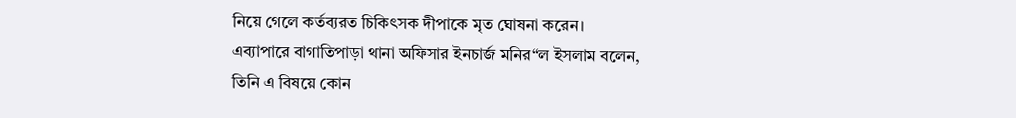নিয়ে গেলে কর্তব্যরত চিকিৎসক দীপাকে মৃত ঘোষনা করেন।
এব্যাপারে বাগাতিপাড়া থানা অফিসার ইনচার্জ মনির“ল ইসলাম বলেন,
তিনি এ বিষয়ে কোন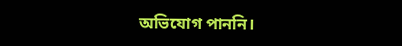অভিযোগ পাননি।